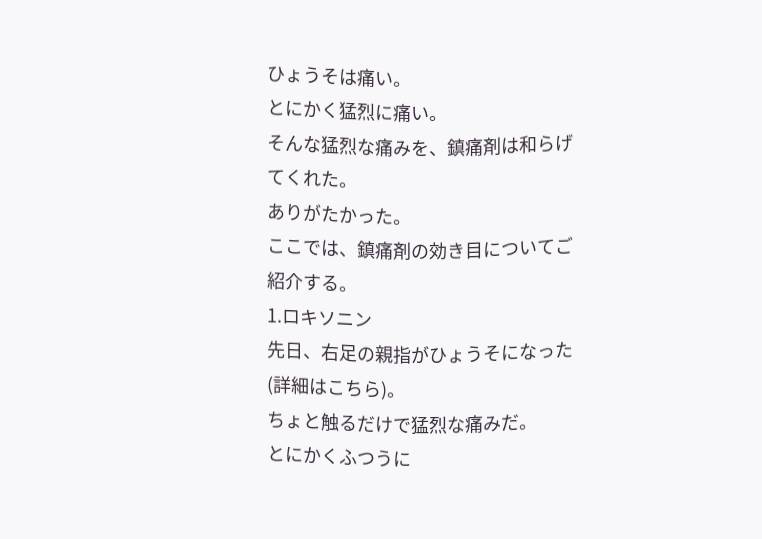ひょうそは痛い。
とにかく猛烈に痛い。
そんな猛烈な痛みを、鎮痛剤は和らげてくれた。
ありがたかった。
ここでは、鎮痛剤の効き目についてご紹介する。
1.ロキソニン
先日、右足の親指がひょうそになった(詳細はこちら)。
ちょと触るだけで猛烈な痛みだ。
とにかくふつうに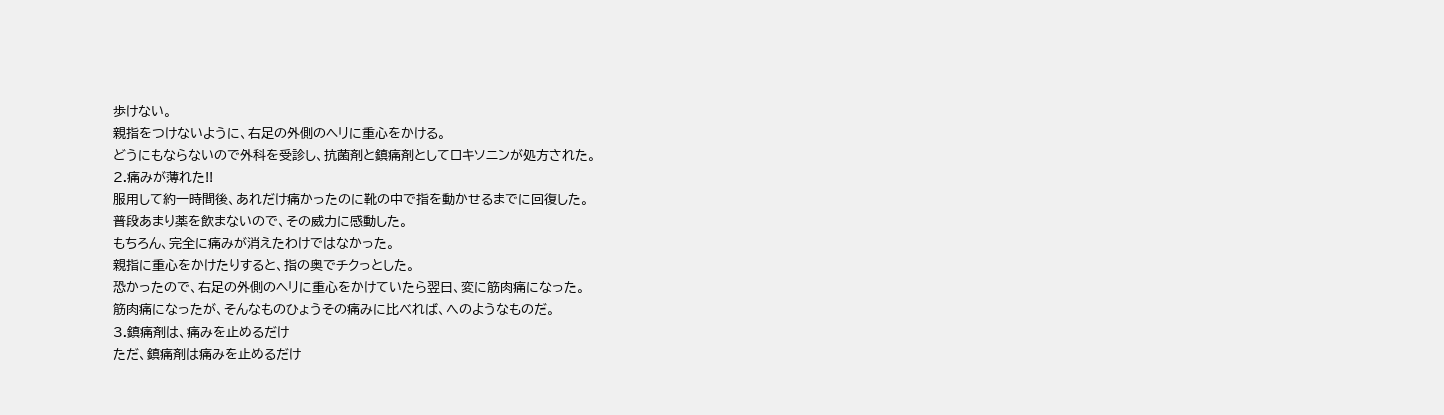歩けない。
親指をつけないように、右足の外側のヘリに重心をかける。
どうにもならないので外科を受診し、抗菌剤と鎮痛剤としてロキソニンが処方された。
2.痛みが薄れた!!
服用して約一時間後、あれだけ痛かったのに靴の中で指を動かせるまでに回復した。
普段あまり薬を飲まないので、その威力に感動した。
もちろん、完全に痛みが消えたわけではなかった。
親指に重心をかけたりすると、指の奥でチクっとした。
恐かったので、右足の外側のヘリに重心をかけていたら翌日、変に筋肉痛になった。
筋肉痛になったが、そんなものひょうその痛みに比べれば、へのようなものだ。
3.鎮痛剤は、痛みを止めるだけ
ただ、鎮痛剤は痛みを止めるだけ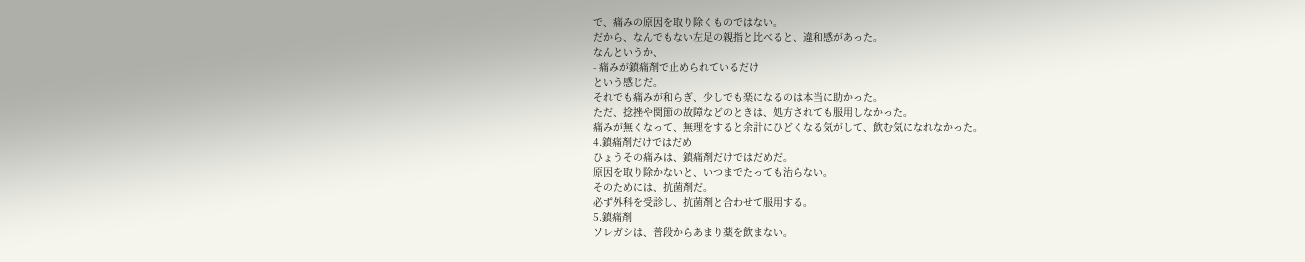で、痛みの原因を取り除くものではない。
だから、なんでもない左足の親指と比べると、違和感があった。
なんというか、
- 痛みが鎮痛剤で止められているだけ
という感じだ。
それでも痛みが和らぎ、少しでも楽になるのは本当に助かった。
ただ、捻挫や関節の故障などのときは、処方されても服用しなかった。
痛みが無くなって、無理をすると余計にひどくなる気がして、飲む気になれなかった。
4.鎮痛剤だけではだめ
ひょうその痛みは、鎮痛剤だけではだめだ。
原因を取り除かないと、いつまでたっても治らない。
そのためには、抗菌剤だ。
必ず外科を受診し、抗菌剤と合わせて服用する。
5.鎮痛剤
ソレガシは、普段からあまり薬を飲まない。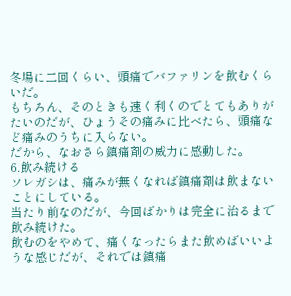冬場に二回くらい、頭痛でバファリンを飲むくらいだ。
もちろん、そのときも速く利くのでとてもありがたいのだが、ひょうその痛みに比べたら、頭痛など痛みのうちに入らない。
だから、なおさら鎮痛剤の威力に感動した。
6.飲み続ける
ソレガシは、痛みが無くなれば鎮痛剤は飲まないことにしている。
当たり前なのだが、今回ばかりは完全に治るまで飲み続けた。
飲むのをやめて、痛くなったらまた飲めばいいような感じだが、それでは鎮痛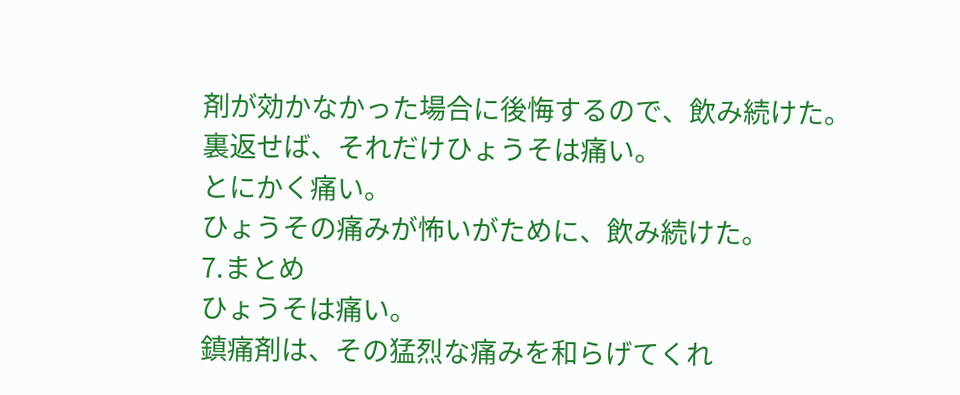剤が効かなかった場合に後悔するので、飲み続けた。
裏返せば、それだけひょうそは痛い。
とにかく痛い。
ひょうその痛みが怖いがために、飲み続けた。
7.まとめ
ひょうそは痛い。
鎮痛剤は、その猛烈な痛みを和らげてくれ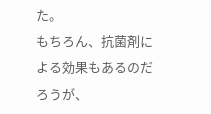た。
もちろん、抗菌剤による効果もあるのだろうが、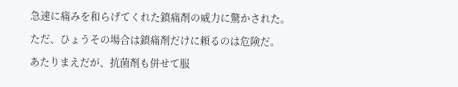急速に痛みを和らげてくれた鎮痛剤の威力に驚かされた。
ただ、ひょうその場合は鎮痛剤だけに頼るのは危険だ。
あたりまえだが、抗菌剤も併せて服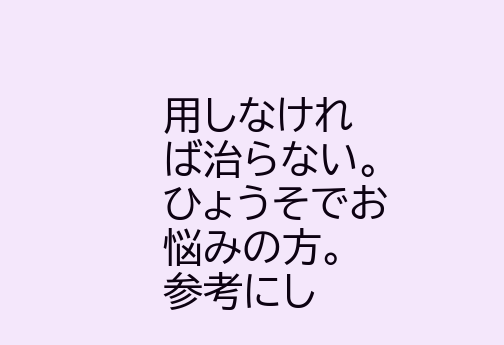用しなければ治らない。
ひょうそでお悩みの方。
参考にし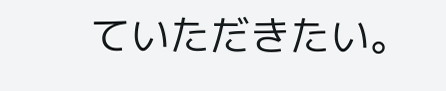ていただきたい。